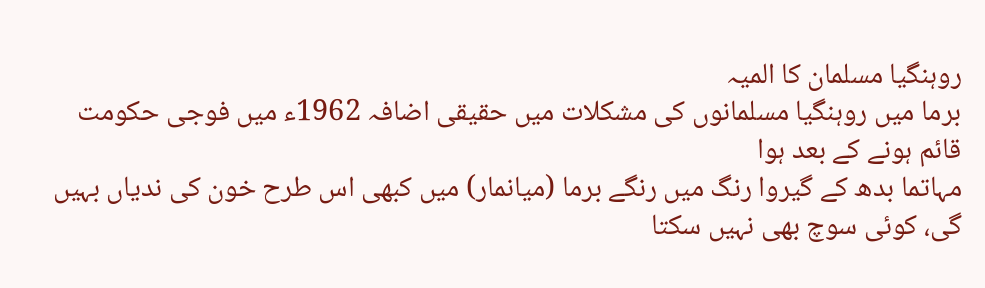روہنگیا مسلمان کا المیہ
برما میں روہنگیا مسلمانوں کی مشکلات میں حقیقی اضافہ 1962ء میں فوجی حکومت قائم ہونے کے بعد ہوا
مہاتما بدھ کے گیروا رنگ میں رنگے برما (میانمار) میں کبھی اس طرح خون کی ندیاں بہیں گی، کوئی سوچ بھی نہیں سکتا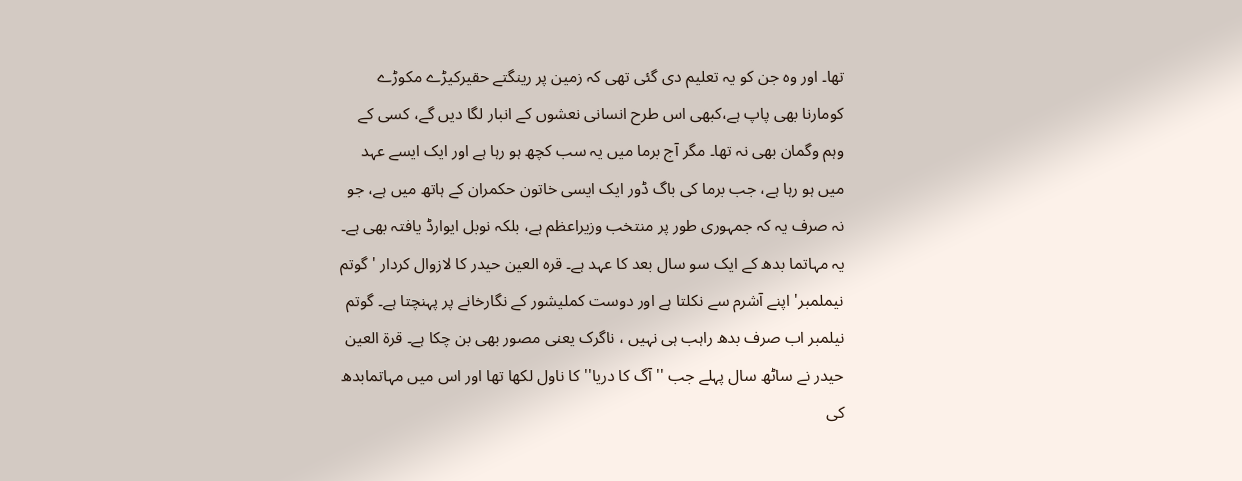تھا۔ اور وہ جن کو یہ تعلیم دی گئی تھی کہ زمین پر رینگتے حقیرکیڑے مکوڑے کومارنا بھی پاپ ہے،کبھی اس طرح انسانی نعشوں کے انبار لگا دیں گے، کسی کے وہم وگمان بھی نہ تھا۔ مگر آج برما میں یہ سب کچھ ہو رہا ہے اور ایک ایسے عہد میں ہو رہا ہے، جب برما کی باگ ڈور ایک ایسی خاتون حکمران کے ہاتھ میں ہے، جو نہ صرف یہ کہ جمہوری طور پر منتخب وزیراعظم ہے، بلکہ نوبل ایوارڈ یافتہ بھی ہے۔
یہ مہاتما بدھ کے ایک سو سال بعد کا عہد ہے۔ قرہ العین حیدر کا لازوال کردار 'گوتم نیملمبر' اپنے آشرم سے نکلتا ہے اور دوست کملیشور کے نگارخانے پر پہنچتا ہے۔ گوتم نیلمبر اب صرف بدھ راہب ہی نہیں ، ناگرک یعنی مصور بھی بن چکا ہے۔ قرۃ العین حیدر نے ساٹھ سال پہلے جب ''آگ کا دریا'' کا ناول لکھا تھا اور اس میں مہاتمابدھ کی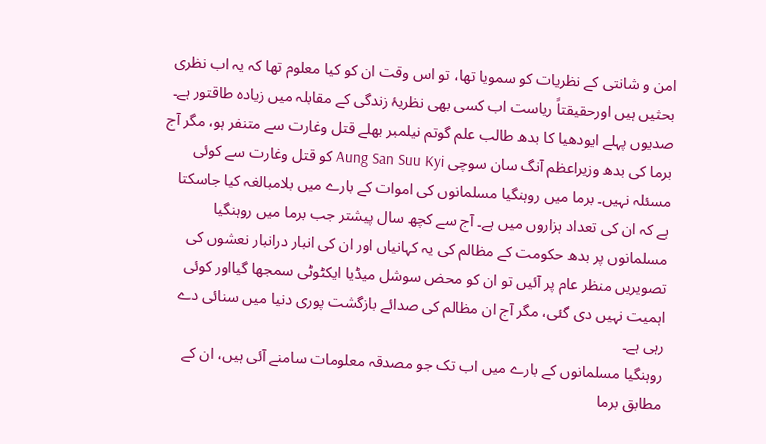امن و شانتی کے نظریات کو سمویا تھا، تو اس وقت ان کو کیا معلوم تھا کہ یہ اب نظری بحثیں ہیں اورحقیقتاً ریاست اب کسی بھی نظریۂ زندگی کے مقابلہ میں زیادہ طاقتور ہے۔
صدیوں پہلے ایودھیا کا بدھ طالب علم گوتم نیلمبر بھلے قتل وغارت سے متنفر ہو، مگر آج برما کی بدھ وزیراعظم آنگ سان سوچی Aung San Suu Kyi کو قتل وغارت سے کوئی مسئلہ نہیں۔ برما میں روہنگیا مسلمانوں کی اموات کے بارے میں بلامبالغہ کیا جاسکتا ہے کہ ان کی تعداد ہزاروں میں ہے۔ آج سے کچھ سال پیشتر جب برما میں روہنگیا مسلمانوں پر بدھ حکومت کے مظالم کی یہ کہانیاں اور ان کی انبار درانبار نعشوں کی تصویریں منظر عام پر آئیں تو ان کو محض سوشل میڈیا ایکٹوٹی سمجھا گیااور کوئی اہمیت نہیں دی گئی، مگر آج ان مظالم کی صدائے بازگشت پوری دنیا میں سنائی دے رہی ہے۔
روہنگیا مسلمانوں کے بارے میں اب تک جو مصدقہ معلومات سامنے آئی ہیں، ان کے مطابق برما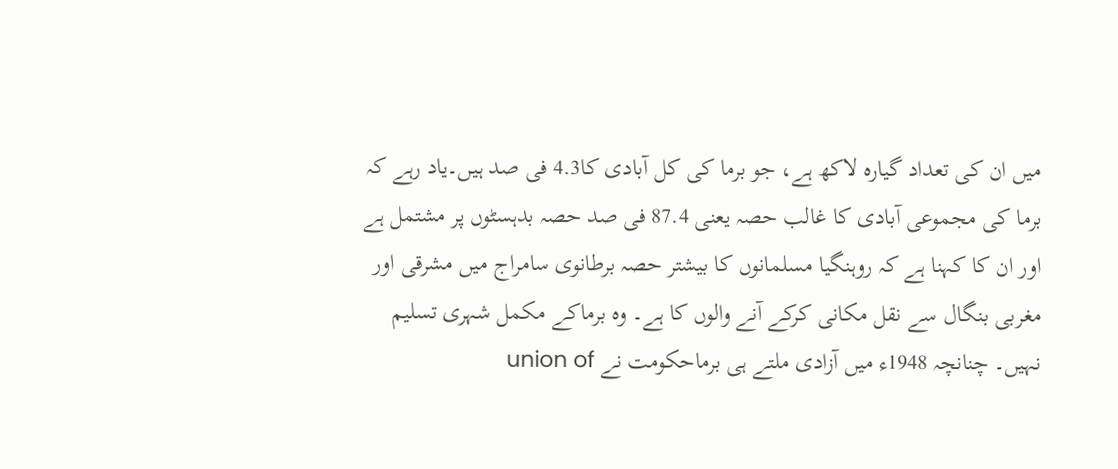میں ان کی تعداد گیارہ لاکھ ہے، جو برما کی کل آبادی کا4.3 فی صد ہیں۔یاد رہے کہ برما کی مجموعی آبادی کا غالب حصہ یعنی 87.4 فی صد حصہ بدہسٹوں پر مشتمل ہے اور ان کا کہنا ہے کہ روہنگیا مسلمانوں کا بیشتر حصہ برطانوی سامراج میں مشرقی اور مغربی بنگال سے نقل مکانی کرکے آنے والوں کا ہے۔ وہ برماکے مکمل شہری تسلیم نہیں۔ چنانچہ 1948ء میں آزادی ملتے ہی برماحکومت نے union of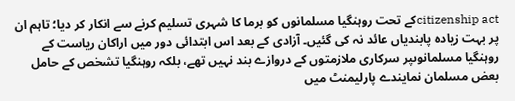citizenship actکے تحت روہنگیا مسلمانوں کو برما کا شہری تسلیم کرنے سے انکار کر دیا؛ تاہم ان پر بہت زیادہ پابندیاں عائد نہ کی گئیں۔ آزادی کے بعد اس ابتدائی دور میں اراکان ریاست کے روہنگیا مسلمانوںپر سرکاری ملازمتوں کے دروازے بند نہیں تھے، بلکہ روہنگیا تشخص کے حامل بعض مسلمان نمایندے پارلیمنٹ میں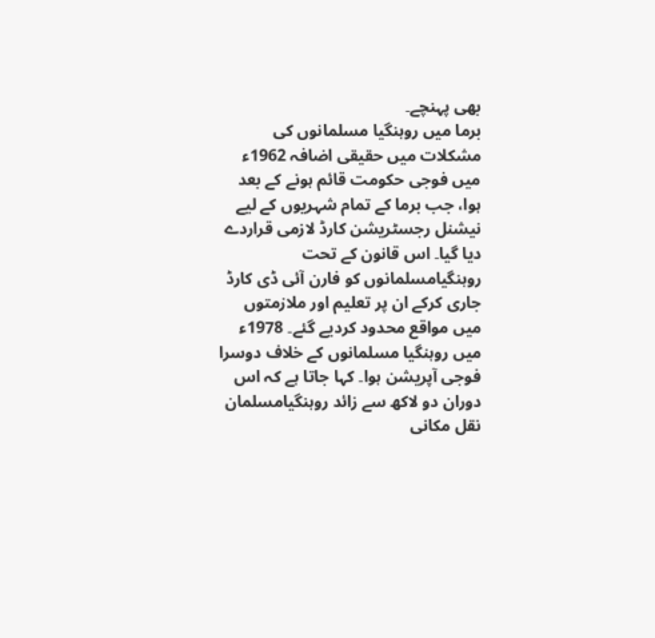بھی پہنچے۔
برما میں روہنگیا مسلمانوں کی مشکلات میں حقیقی اضافہ 1962ء میں فوجی حکومت قائم ہونے کے بعد ہوا، جب برما کے تمام شہریوں کے لیے نیشنل رجسٹریشن کارڈ لازمی قراردے دیا گیا۔ اس قانون کے تحت روہنگیامسلمانوں کو فارن آئی ڈی کارڈ جاری کرکے ان پر تعلیم اور ملازمتوں میں مواقع محدود کردیے گئے۔ 1978ء میں روہنگیا مسلمانوں کے خلاف دوسرا فوجی آپریشن ہوا۔ کہا جاتا ہے کہ اس دوران دو لاکھ سے زائد روہنگیامسلمان نقل مکانی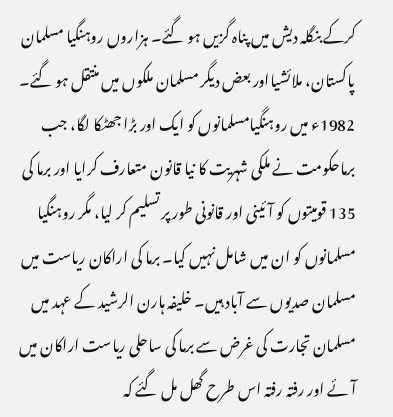کرکے بنگلہ دیش میں پناہ گزیں ہو گئے۔ ہزاروں روہنگیا مسلمان پاکستان، ملائشیااور بعض دیگر مسلمان ملکوں میں منتقل ہو گئے۔
1982ء میں روہنگیامسلمانوں کو ایک اور بڑا جھٹکا لگا، جب برماحکومت نے ملکی شہریت کا نیا قانون متعارف کرایا اور برما کی 135 قومیتوں کو آئینی اور قانونی طور پر تسلیم کر لیا، مگر روہنگیا مسلمانوں کو ان میں شامل نہیں کیا۔ برما کی اراکان ریاست میں مسلمان صدیوں سے آباد ہیں۔ خلیفہ ہارن الرشید کے عہد میں مسلمان تجارت کی غرض سے برما کی ساحلی ریاست اراکان میں آئے اور رفتہ رفتہ اس طرح گھل مل گئے کہ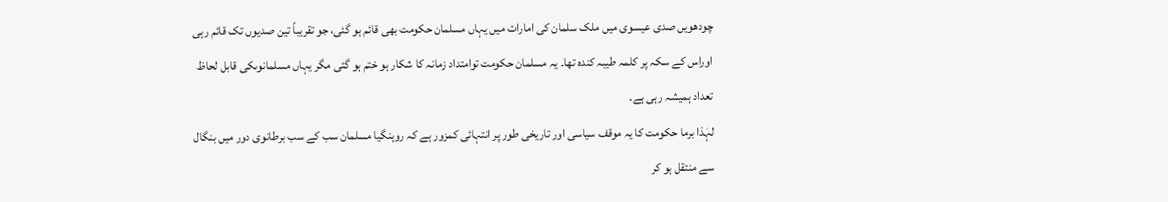چودھویں صدی عیسوی میں ملک سلمان کی امارات میں یہاں مسلمان حکومت بھی قائم ہو گئی، جو تقریباً تین صدیوں تک قائم رہی اوراس کے سکہ پر کلمہ طیبہ کندہ تھا۔ یہ مسلمان حکومت توامتداد زمانہ کا شکار ہو ختم ہو گئی مگر یہاں مسلمانوںکی قابل لحاظ تعداد ہمیشہ رہی ہے۔
لہٰذا برما حکومت کا یہ موقف سیاسی اور تاریخی طور پر انتہائی کمزور ہے کہ روہنگیا مسلمان سب کے سب برطانوی دور میں بنگال سے منتقل ہو کر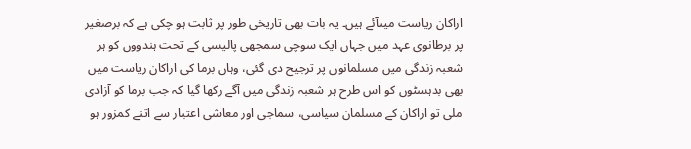اراکان ریاست میںآئے ہیں۔ یہ بات بھی تاریخی طور پر ثابت ہو چکی ہے کہ برصغیر پر برطانوی عہد میں جہاں ایک سوچی سمجھی پالیسی کے تحت ہندووں کو ہر شعبہ زندگی میں مسلمانوں پر ترجیح دی گئی، وہاں برما کی اراکان ریاست میں بھی بدہسٹوں کو اس طرح ہر شعبہ زندگی میں آگے رکھا گیا کہ جب برما کو آزادی ملی تو اراکان کے مسلمان سیاسی، سماجی اور معاشی اعتبار سے اتنے کمزور ہو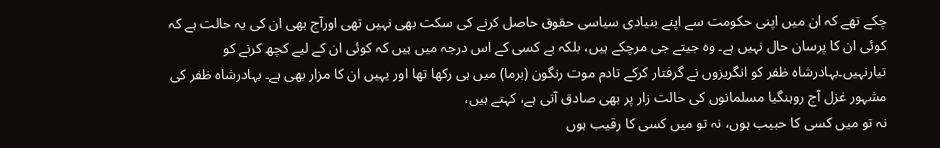چکے تھے کہ ان میں اپنی حکومت سے اپنے بنیادی سیاسی حقوق حاصل کرنے کی سکت بھی نہیں تھی اورآج بھی ان کی یہ حالت ہے کہ کوئی ان کا پرسان حال نہیں ہے۔ وہ جیتے جی مرچکے ہیں، بلکہ بے کسی کے اس درجہ میں ہیں کہ کوئی ان کے لیے کچھ کرنے کو تیارنہیں۔بہادرشاہ ظفر کو انگریزوں نے گرفتار کرکے تادم موت رنگون (برما) میں ہی رکھا تھا اور یہیں ان کا مزار بھی ہے۔ بہادرشاہ ظفر کی مشہور غزل آج روہنگیا مسلمانوں کی حالت زار پر بھی صادق آتی ہے، کہتے ہیں،
نہ تو میں کسی کا حبیب ہوں، نہ تو میں کسی کا رقیب ہوں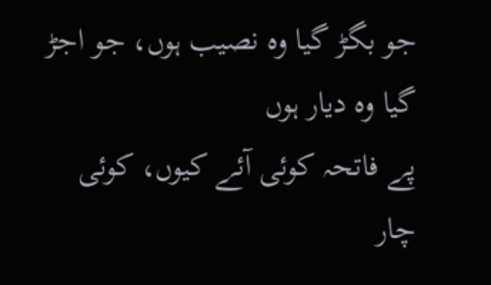جو بگڑ گیا وہ نصیب ہوں، جو اجڑ گیا وہ دیار ہوں
پے فاتحہ کوئی آئے کیوں، کوئی چار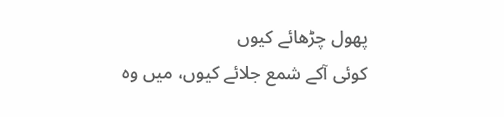پھول چڑھائے کیوں
کوئی آکے شمع جلائے کیوں، میں وہ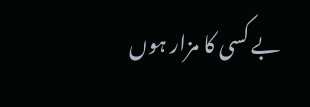بے کسی کا مزار ہوں